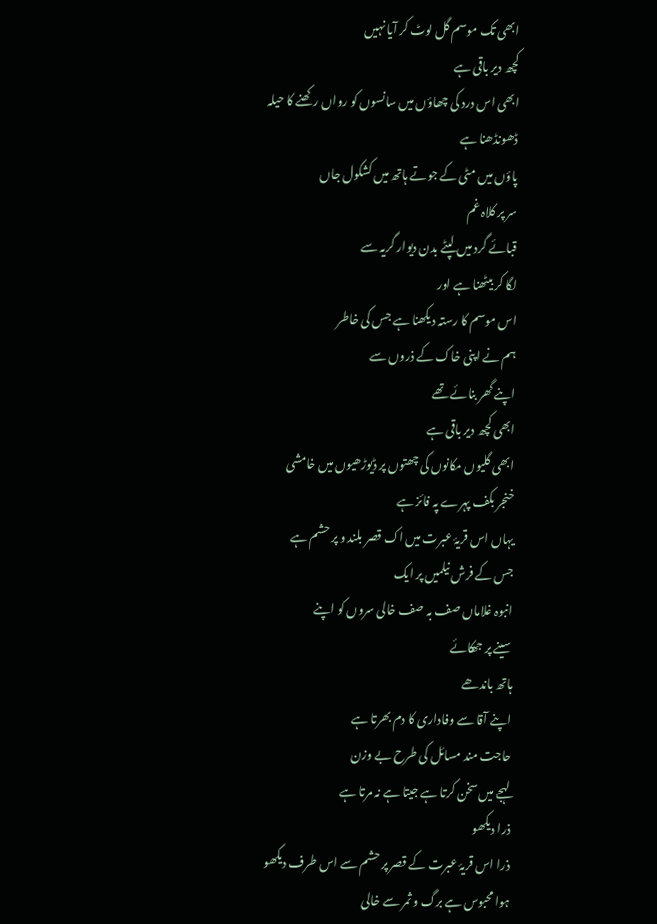ابھی تک موسم گل لوٹ کر آیا نہیں
کچھ دیر باقی ہے
ابھی اس درد کی چھاؤں میں سانسوں کو رواں رکھنے کا حیلہ
ڈھونڈھنا ہے
پاؤں میں مٹی کے جوتے ہاتھ میں کشکول جاں
سر پر کلاہ غم
قبائے گرد میں لپٹے بدن دیوار گریہ سے
لگا کر بیٹھنا ہے اور
اس موسم کا رستہ دیکھنا ہے جس کی خاطر
ہم نے اپنی خاک کے ذروں سے
اپنے گھر بنائے تھے
ابھی کچھ دیر باقی ہے
ابھی گلیوں مکانوں کی چھتوں پر ڈیوڑھیوں میں خامشی
خنجر بکف پہرے پہ فائز ہے
یہاں اس قریۂ عبرت میں اک قصر بلند و پر حشم ہے
جس کے فرش نیلمیں پر ایک
انبوہ غلاماں صف بہ صف خالی سروں کو اپنے
سینے پر جھکائے
ہاتھ باندھے
اپنے آقا سے وفاداری کا دم بھرتا ہے
حاجت مند مسائل کی طرح بے وزن
لہجے میں سخن کرتا ہے جیتا ہے نہ مرتا ہے
ذرا دیکھو
ذرا اس قریۂ عبرت کے قصر پر حشم سے اس طرف دیکھو
ہوا محبوس ہے برگ و ثمر سے خالی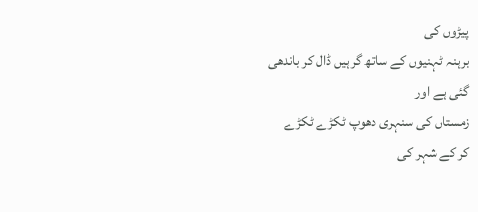پیڑوں کی
برہنہ ٹہنیوں کے ساتھ گرہیں ڈال کر باندھی
گئی ہے اور
زمستاں کی سنہری دھوپ ٹکڑے ٹکڑے
کر کے شہر کی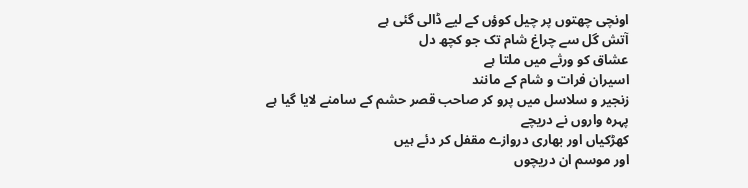اونچی چھتوں پر چیل کوؤں کے لیے ڈالی گئی ہے
آتش گل سے چراغ شام تک جو کچھ دل
عشاق کو ورثے میں ملتا ہے
اسیران فرات و شام کے مانند
زنجیر و سلاسل میں پرو کر صاحب قصر حشم کے سامنے لایا گیا ہے
پہرہ واروں نے دریچے
کھڑکیاں اور بھاری دروازے مقفل کر دئے ہیں
اور موسم ان دریچوں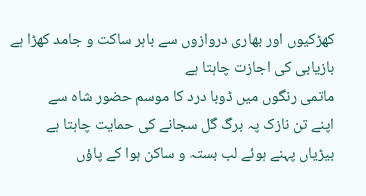کھڑکیوں اور بھاری دروازوں سے باہر ساکت و جامد کھڑا ہے
بازیابی کی اجازت چاہتا ہے
ماتمی رنگوں میں ڈوبا درد کا موسم حضور شاہ سے
اپنے تن نازک پہ برگ گل سجانے کی حمایت چاہتا ہے
بیڑیاں پہنے ہوئے لب بستہ و ساکن ہوا کے پاؤں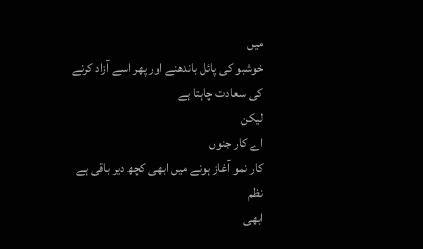میں
خوشبو کی پائل باندھنے اور پھر اسے آزاد کرنے
کی سعادت چاہتا ہے
لیکن
اے کار جنوں
کار نمو آغاز ہونے میں ابھی کچھ دیر باقی ہے
نظم
ابھی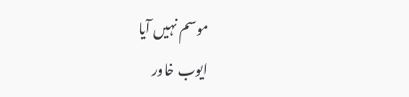موسم نہیں آیا
ایوب خاور